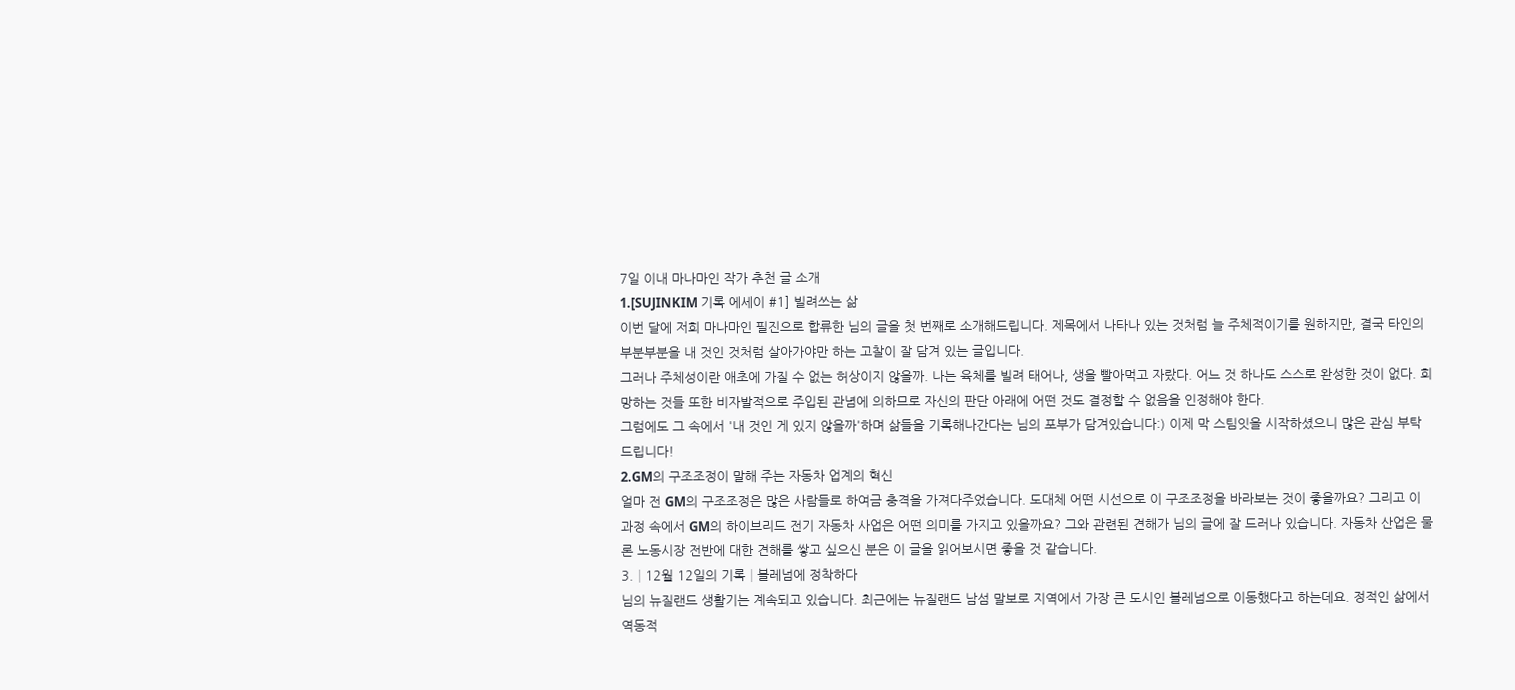7일 이내 마나마인 작가 추천 글 소개
1.[SUJINKIM 기록 에세이 #1] 빌려쓰는 삶
이번 달에 저희 마나마인 필진으로 합류한 님의 글을 첫 번째로 소개해드립니다. 제목에서 나타나 있는 것처럼 늘 주체적이기를 원하지만, 결국 타인의 부분부분을 내 것인 것처럼 살아가야만 하는 고찰이 잘 담겨 있는 글입니다.
그러나 주체성이란 애초에 가질 수 없는 허상이지 않을까. 나는 육체를 빌려 태어나, 생을 빨아먹고 자랐다. 어느 것 하나도 스스로 완성한 것이 없다. 희망하는 것들 또한 비자발적으로 주입된 관념에 의하므로 자신의 판단 아래에 어떤 것도 결정할 수 없음을 인정해야 한다.
그럼에도 그 속에서 '내 것인 게 있지 않을까'하며 삶들을 기록해나간다는 님의 포부가 담겨있습니다:) 이제 막 스팀잇을 시작하셨으니 많은 관심 부탁드립니다!
2.GM의 구조조정이 말해 주는 자동차 업계의 혁신
얼마 전 GM의 구조조정은 많은 사람들로 하여금 충격을 가져다주었습니다. 도대체 어떤 시선으로 이 구조조정을 바라보는 것이 좋을까요? 그리고 이 과정 속에서 GM의 하이브리드 전기 자동차 사업은 어떤 의미를 가지고 있을까요? 그와 관련된 견해가 님의 글에 잘 드러나 있습니다. 자동차 산업은 물론 노동시장 전반에 대한 견해를 쌓고 싶으신 분은 이 글을 읽어보시면 좋을 것 같습니다.
3.│12월 12일의 기록│블레넘에 정착하다
님의 뉴질랜드 생활기는 계속되고 있습니다. 최근에는 뉴질랜드 남섬 말보로 지역에서 가장 큰 도시인 블레넘으로 이동했다고 하는데요. 정적인 삶에서 역동적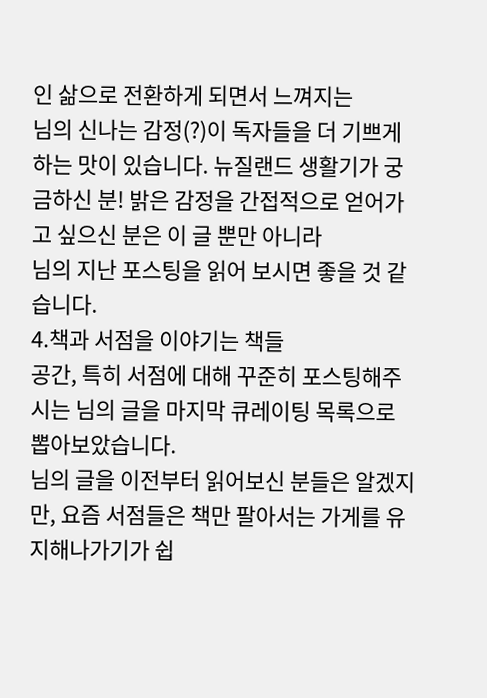인 삶으로 전환하게 되면서 느껴지는
님의 신나는 감정(?)이 독자들을 더 기쁘게 하는 맛이 있습니다. 뉴질랜드 생활기가 궁금하신 분! 밝은 감정을 간접적으로 얻어가고 싶으신 분은 이 글 뿐만 아니라
님의 지난 포스팅을 읽어 보시면 좋을 것 같습니다.
4.책과 서점을 이야기는 책들
공간, 특히 서점에 대해 꾸준히 포스팅해주시는 님의 글을 마지막 큐레이팅 목록으로 뽑아보았습니다.
님의 글을 이전부터 읽어보신 분들은 알겠지만, 요즘 서점들은 책만 팔아서는 가게를 유지해나가기가 쉽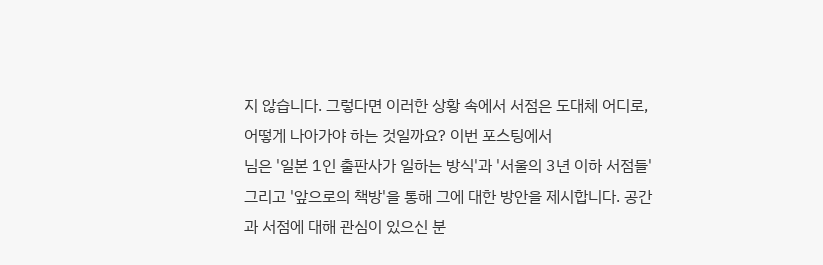지 않습니다. 그렇다면 이러한 상황 속에서 서점은 도대체 어디로, 어떻게 나아가야 하는 것일까요? 이번 포스팅에서
님은 '일본 1인 출판사가 일하는 방식'과 '서울의 3년 이하 서점들' 그리고 '앞으로의 책방'을 통해 그에 대한 방안을 제시합니다. 공간과 서점에 대해 관심이 있으신 분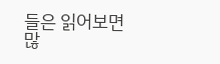들은 읽어보면 많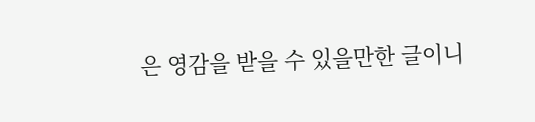은 영감을 받을 수 있을만한 글이니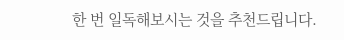한 번 일독해보시는 것을 추천드립니다.